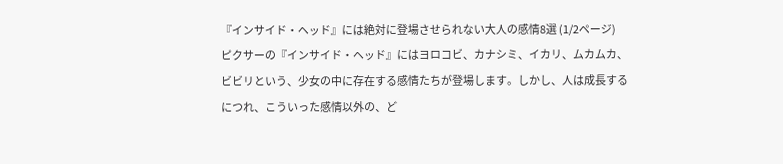『インサイド・ヘッド』には絶対に登場させられない大人の感情8選 (1/2ページ)
ピクサーの『インサイド・ヘッド』にはヨロコビ、カナシミ、イカリ、ムカムカ、ビビリという、少女の中に存在する感情たちが登場します。しかし、人は成長するにつれ、こういった感情以外の、ど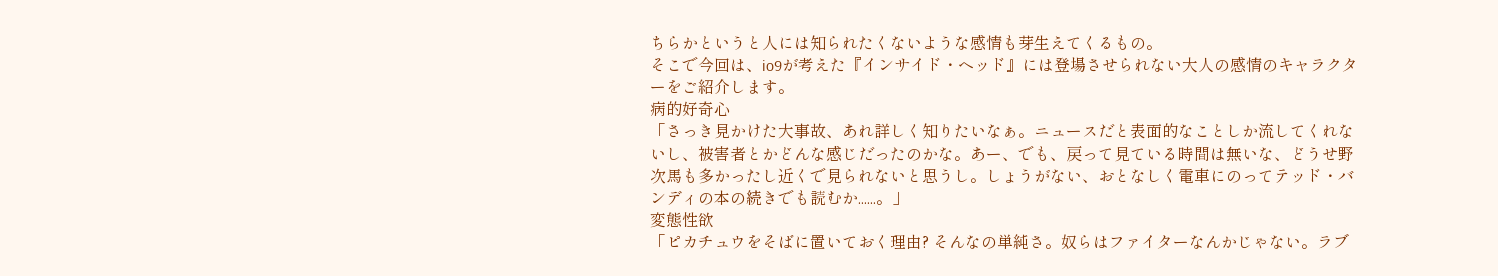ちらかというと人には知られたくないような感情も芽生えてくるもの。
そこで今回は、io9が考えた『インサイド・ヘッド』には登場させられない大人の感情のキャラクターをご紹介します。
病的好奇心
「さっき見かけた大事故、あれ詳しく知りたいなぁ。ニュースだと表面的なことしか流してくれないし、被害者とかどんな感じだったのかな。あー、でも、戻って見ている時間は無いな、どうせ野次馬も多かったし近くで見られないと思うし。しょうがない、おとなしく電車にのってテッド・バンディの本の続きでも読むか......。」
変態性欲
「ピカチュウをそばに置いておく理由? そんなの単純さ。奴らはファイターなんかじゃない。ラブ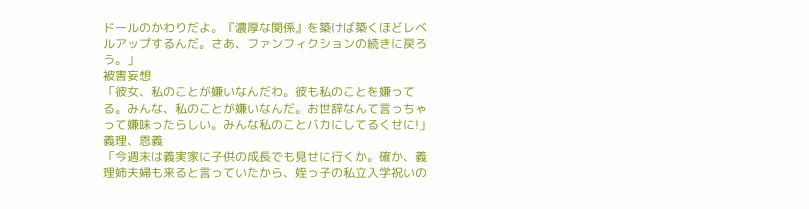ドールのかわりだよ。『濃厚な関係』を築けば築くほどレベルアップするんだ。さあ、ファンフィクションの続きに戻ろう。」
被害妄想
「彼女、私のことが嫌いなんだわ。彼も私のことを嫌ってる。みんな、私のことが嫌いなんだ。お世辞なんて言っちゃって嫌味ったらしい。みんな私のことバカにしてるくせに!」
義理、恩義
「今週末は義実家に子供の成長でも見せに行くか。確か、義理姉夫婦も来ると言っていたから、姪っ子の私立入学祝いの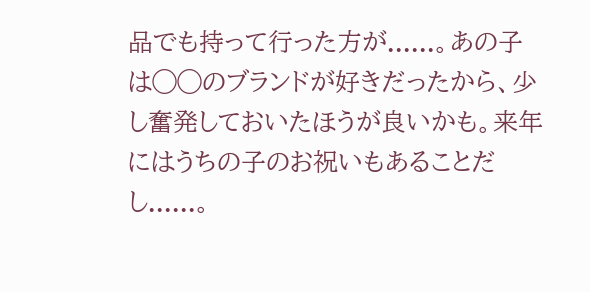品でも持って行った方が......。あの子は◯◯のブランドが好きだったから、少し奮発しておいたほうが良いかも。来年にはうちの子のお祝いもあることだし......。